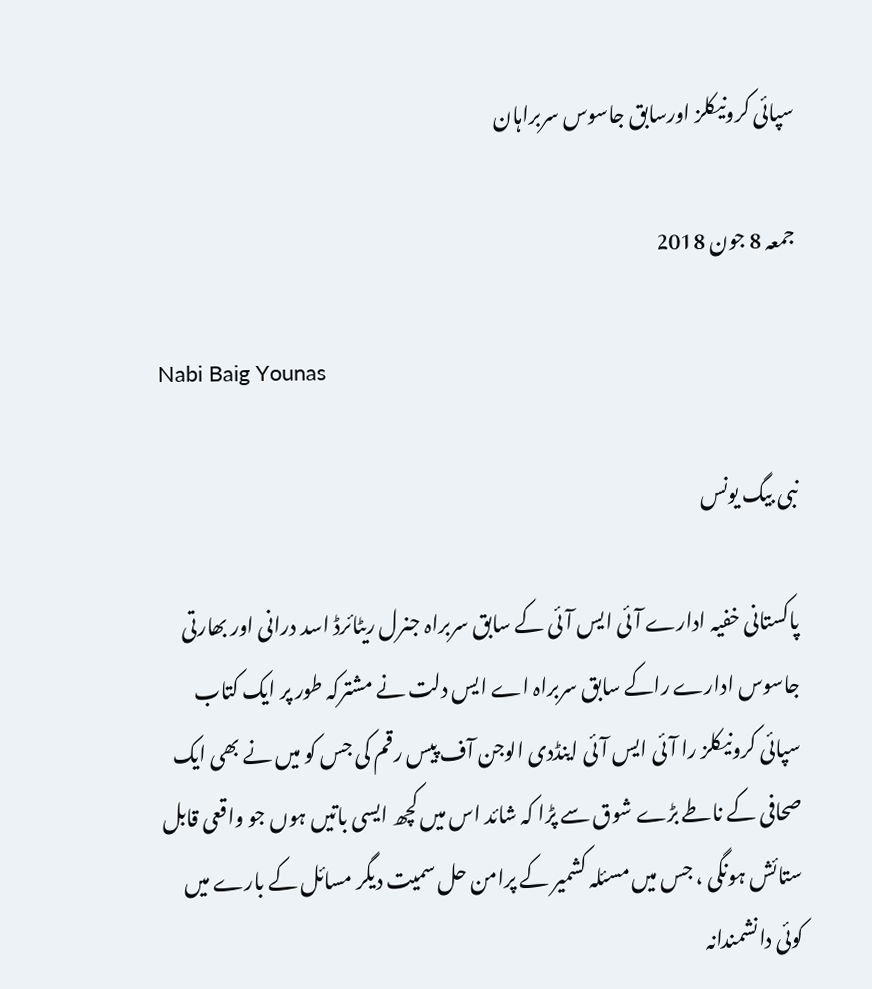سپائی کرونیکلز اورسابق جاسوس سربراہان

جمعہ 8 جون 2018

Nabi Baig Younas

نبی بیگ یونس

پاکستانی خفیہ ادارے آئی ایس آئی کے سابق سربراہ جنرل ریٹائرڈ اسد درانی اور بھارتی جاسوس ادارے راکے سابق سربراہ اے ایس دلت نے مشترکہ طور پر ایک کتاب سپائی کرونیکلز را آئی ایس آئی اینڈدی الوجن آف پیس رقم کی جس کو میں نے بھی ایک صحافی کے ناطے بڑے شوق سے پڑا کہ شائد اس میں کچھ ایسی باتیں ہوں جو واقعی قابل ستائش ہونگی ، جس میں مسئلہ کشمیر کے پرامن حل سمیت دیگر مسائل کے بارے میں کوئی دانشمندانہ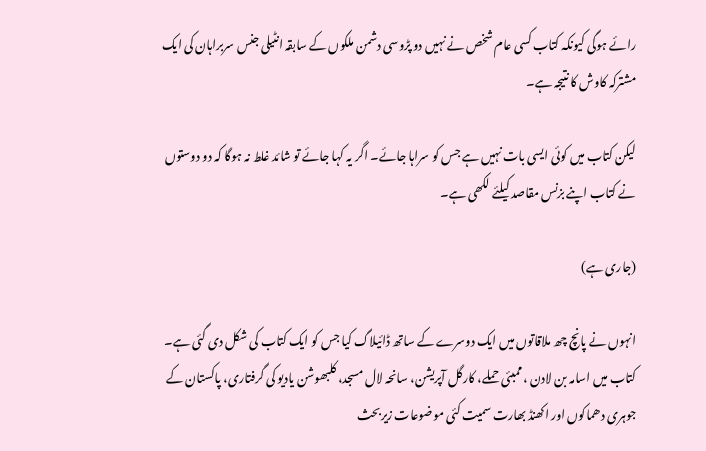رائے ہوگی کیونکہ کتاب کسی عام شخص نے نہیں دو پڑوسی دشمن ملکوں کے سابقہ انٹیلی جنس سربراہان کی ایک مشترکہ کاوش کا نتیجہ ہے۔

لیکن کتاب میں کوئی ایسی بات نہیں ہے جس کو سراہا جائے۔ اگر یہ کہا جائے تو شائد غلط نہ ہوگا کہ دو دوستوں نے کتاب اپنے بزنس مقاصد کیلئے لکھی ہے۔

(جاری ہے)

انہوں نے پانچ چھ ملاقاتوں میں ایک دوسرے کے ساتھ ڈائیلاگ کیا جس کو ایک کتاب کی شکل دی گئی ہے۔
کتاب میں اسامہ بن لادن ، ممبئی حملے، کارگل آپریشن، سانحہ لال مسجد، کلبھوشن یادیو کی گرفتاری، پاکستان کے جوہری دھماکوں اور اکھنڈ بھارت سمیت کئی موضوعات زیربحث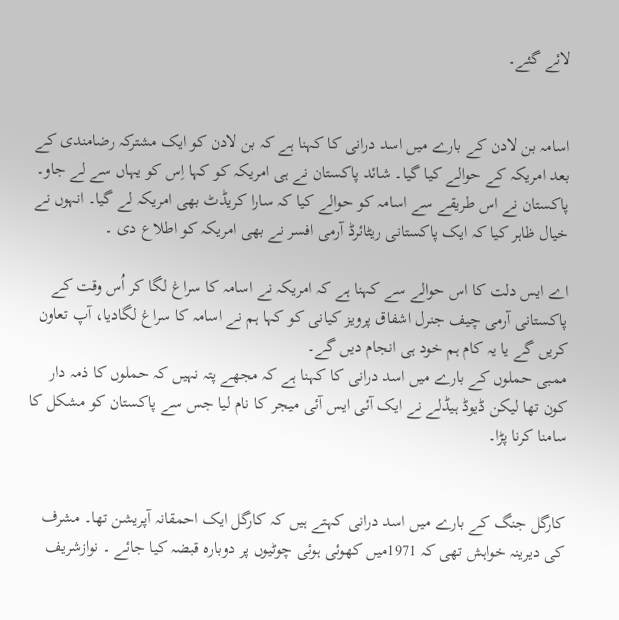لائے گئے۔


اسامہ بن لادن کے بارے میں اسد درانی کا کہنا ہے کہ بن لادن کو ایک مشترکہ رضامندی کے بعد امریکہ کے حوالے کیا گیا۔ شائد پاکستان نے ہی امریکہ کو کہا اِس کو یہاں سے لے جاو۔ پاکستان نے اس طریقے سے اسامہ کو حوالے کیا کہ سارا کریڈٹ بھی امریکہ لے گیا۔ انہوں نے خیال ظاہر کیا کہ ایک پاکستانی ریٹائرڈ آرمی افسر نے بھی امریکہ کو اطلاع دی ۔

اے ایس دلت کا اس حوالے سے کہنا ہے کہ امریکہ نے اسامہ کا سراغ لگا کر اُس وقت کے پاکستانی آرمی چیف جنرل اشفاق پرویز کیانی کو کہا ہم نے اسامہ کا سراغ لگادیا، آپ تعاون کریں گے یا یہ کام ہم خود ہی انجام دیں گے۔
ممبی حملوں کے بارے میں اسد درانی کا کہنا ہے کہ مجھے پتہ نہیں کہ حملوں کا ذمہ دار کون تھا لیکن ڈیوڈ ہیڈلے نے ایک آئی ایس آئی میجر کا نام لیا جس سے پاکستان کو مشکل کا سامنا کرنا پڑا۔


کارگل جنگ کے بارے میں اسد درانی کہتے ہیں کہ کارگل ایک احمقانہ آپریشن تھا۔ مشرف کی دیرینہ خواہش تھی کہ 1971میں کھوئی ہوئی چوٹیوں پر دوبارہ قبضہ کیا جائے ۔ نوازشریف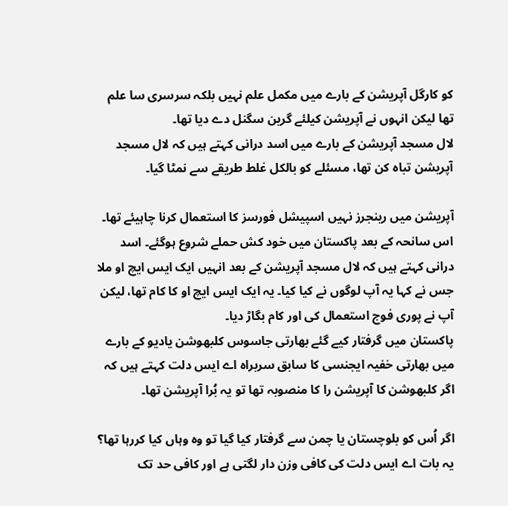کو کارگل آپریشن کے بارے میں مکمل علم نہیں بلکہ سرسری سا علم تھا لیکن انہوں نے آپریشن کیلئے گرین سگنل دے دیا تھا۔
لال مسجد آپریشن کے بارے میں اسد درانی کہتے ہیں کہ لال مسجد آپریشن تباہ کن تھا، مسئلے کو بالکل غلط طریقے سے نمٹا گیا۔

آپریشن میں رینجرز نہیں اسپیشل فورسز کا استعمال کرنا چاہیئے تھا۔ اس سانحہ کے بعد پاکستان میں خود کش حملے شروع ہوگئے۔ اسد درانی کہتے ہیں کہ لال مسجد آپریشن کے بعد انہیں ایک ایس ایچ او ملا جس نے کہا یہ آپ لوگوں نے کیا کیا۔ یہ ایک ایس ایچ او کا کام تھا، لیکن آپ نے پوری فوج استعمال کی اور کام بگاڑ دیا۔
پاکستان میں گرفتار کیے گئے بھارتی جاسوس کلبھوشن یادیو کے بارے میں بھارتی خفیہ ایجنسی کا سابق سربراہ اے ایس دلت کہتے ہیں کہ اگر کلبھوشن کا آپریشن را کا منصوبہ تھا تو یہ بُرا آپریشن تھا۔

اگر اُس کو بلوچستان یا چمن سے گرفتار کیا گیا تو وہ وہاں کیا کررہا تھا؟ یہ بات اے ایس دلت کی کافی وزن دار لگتی ہے اور کافی حد تک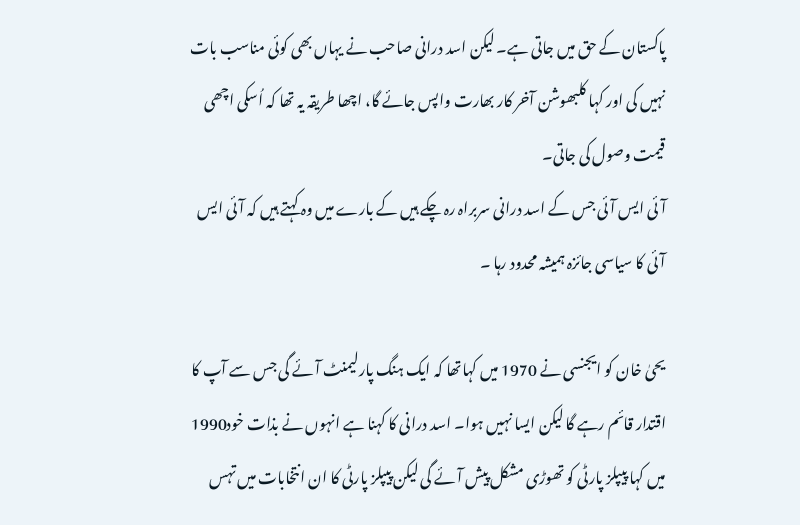پاکستان کے حق میں جاتی ہے۔ لیکن اسد درانی صاحب نے یہاں بھی کوئی مناسب بات نہیں کی اور کہا کلبھوشن آخر کار بھارت واپس جائے گا، اچھا طریقہ یہ تھا کہ اُسکی اچھی قیمت وصول کی جاتی۔
آئی ایس آئی جس کے اسد درانی سربراہ رہ چکے ہیں کے بارے میں وہ کہتے ہیں کہ آئی ایس آئی کا سیاسی جائزہ ہمیشہ محدود رہا ۔

یحیٰ خان کو ایجنسی نے 1970 میں کہاتھا کہ ایک ہنگ پارلیمنٹ آئے گی جس سے آپ کا اقتدار قائم رہے گا لیکن ایسا نہیں ہوا۔ اسد درانی کا کہنا ہے انہوں نے بذات خود1990 میں کہا پیپلز پارٹی کو تھوڑی مشکل پیش آئے گی لیکن پیپلز پارٹی کا ان انتخابات میں تہس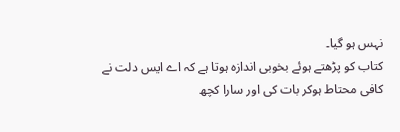نہس ہو گیا۔
کتاب کو پڑھتے ہوئے بخوبی اندازہ ہوتا ہے کہ اے ایس دلت نے کافی محتاط ہوکر بات کی اور سارا کچھ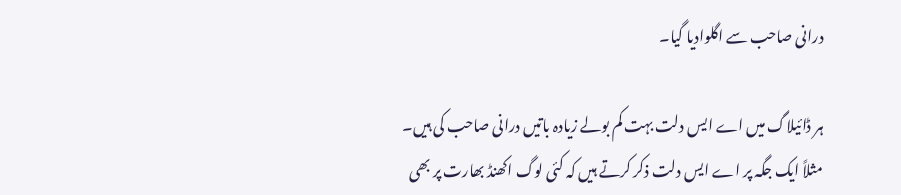درانی صاحب سے اگلوادیا گیا۔

ہر ڈائیلاگ میں اے ایس دلت بہت کم بولے زیادہ باتیں درانی صاحب کی ہیں۔ مثلاً ایک جگہ پر اے ایس دلت ذکر کرتے ہیں کہ کئی لوگ اکھنڈ بھارت پر بھی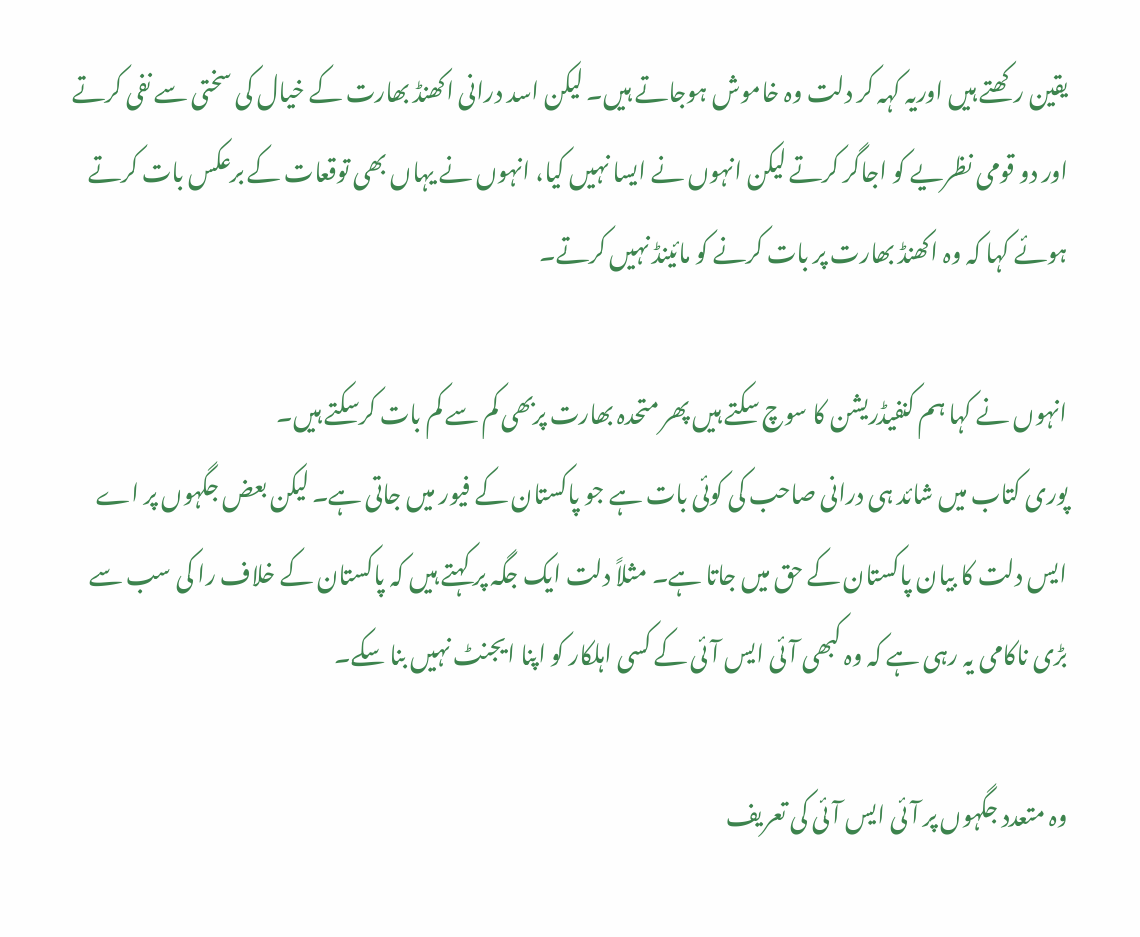یقین رکھتے ہیں اوریہ کہہ کر دلت وہ خاموش ہوجاتے ہیں۔ لیکن اسد درانی اکھنڈ بھارت کے خیال کی سختی سے نفی کرتے اور دو قومی نظریے کو اجاگر کرتے لیکن انہوں نے ایسا نہیں کیا، انہوں نے یہاں بھی توقعات کے برعکس بات کرتے ہوئے کہا کہ وہ اکھنڈ بھارت پر بات کرنے کو مائینڈ نہیں کرتے۔

انہوں نے کہا ہم کنفیڈریشن کا سوچ سکتے ہیں پھر متحدہ بھارت پربھی کم سے کم بات کرسکتے ہیں۔
پوری کتاب میں شائد ہی درانی صاحب کی کوئی بات ہے جو پاکستان کے فیور میں جاتی ہے۔ لیکن بعض جگہوں پر اے ایس دلت کا بیان پاکستان کے حق میں جاتا ہے۔ مثلاً دلت ایک جگہ پر کہتے ہیں کہ پاکستان کے خلاف را کی سب سے بڑی ناکامی یہ رہی ہے کہ وہ کبھی آئی ایس آئی کے کسی اہلکار کو اپنا ایجنٹ نہیں بنا سکے۔

وہ متعدد جگہوں پر آئی ایس آئی کی تعریف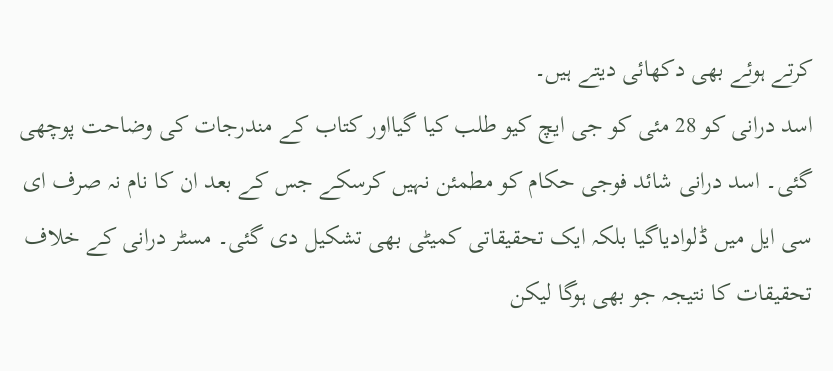کرتے ہوئے بھی دکھائی دیتے ہیں۔
اسد درانی کو 28 مئی کو جی ایچ کیو طلب کیا گیااور کتاب کے مندرجات کی وضاحت پوچھی گئی۔ اسد درانی شائد فوجی حکام کو مطمئن نہیں کرسکے جس کے بعد ان کا نام نہ صرف ای سی ایل میں ڈلوادیاگیا بلکہ ایک تحقیقاتی کمیٹی بھی تشکیل دی گئی۔ مسٹر درانی کے خلاف تحقیقات کا نتیجہ جو بھی ہوگا لیکن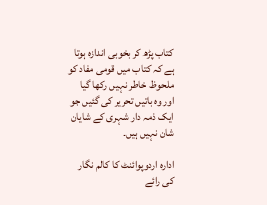کتاب پڑھ کر بخوبی اندازہ ہوتا ہے کہ کتاب میں قومی مفاد کو ملحوظ خاطر نہیں رکھا گیا اور وہ باتیں تحریر کی گئیں جو ایک ذمہ دار شہری کے شایان شان نہیں ہیں۔

ادارہ اردوپوائنٹ کا کالم نگار کی رائے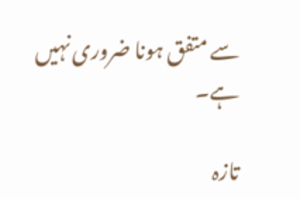سے متفق ہونا ضروری نہیں ہے۔

تازہ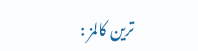ترین کالمز :